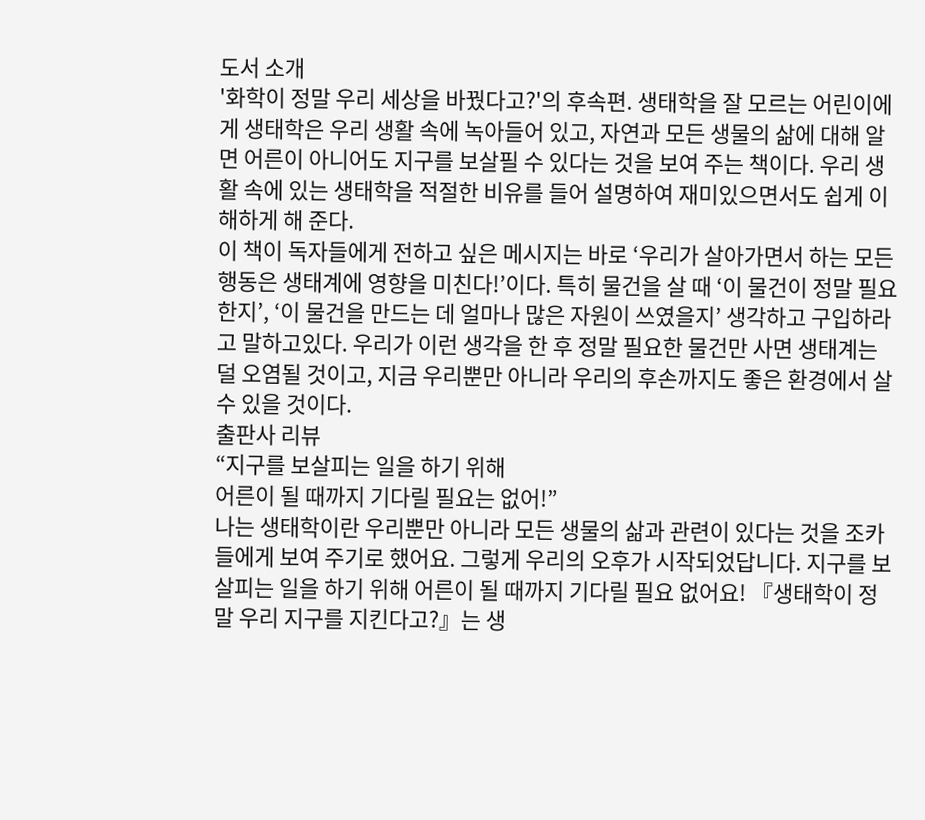도서 소개
'화학이 정말 우리 세상을 바꿨다고?'의 후속편. 생태학을 잘 모르는 어린이에게 생태학은 우리 생활 속에 녹아들어 있고, 자연과 모든 생물의 삶에 대해 알면 어른이 아니어도 지구를 보살필 수 있다는 것을 보여 주는 책이다. 우리 생활 속에 있는 생태학을 적절한 비유를 들어 설명하여 재미있으면서도 쉽게 이해하게 해 준다.
이 책이 독자들에게 전하고 싶은 메시지는 바로 ‘우리가 살아가면서 하는 모든 행동은 생태계에 영향을 미친다!’이다. 특히 물건을 살 때 ‘이 물건이 정말 필요한지’, ‘이 물건을 만드는 데 얼마나 많은 자원이 쓰였을지’ 생각하고 구입하라고 말하고있다. 우리가 이런 생각을 한 후 정말 필요한 물건만 사면 생태계는 덜 오염될 것이고, 지금 우리뿐만 아니라 우리의 후손까지도 좋은 환경에서 살 수 있을 것이다.
출판사 리뷰
“지구를 보살피는 일을 하기 위해
어른이 될 때까지 기다릴 필요는 없어!”
나는 생태학이란 우리뿐만 아니라 모든 생물의 삶과 관련이 있다는 것을 조카들에게 보여 주기로 했어요. 그렇게 우리의 오후가 시작되었답니다. 지구를 보살피는 일을 하기 위해 어른이 될 때까지 기다릴 필요 없어요! 『생태학이 정말 우리 지구를 지킨다고?』는 생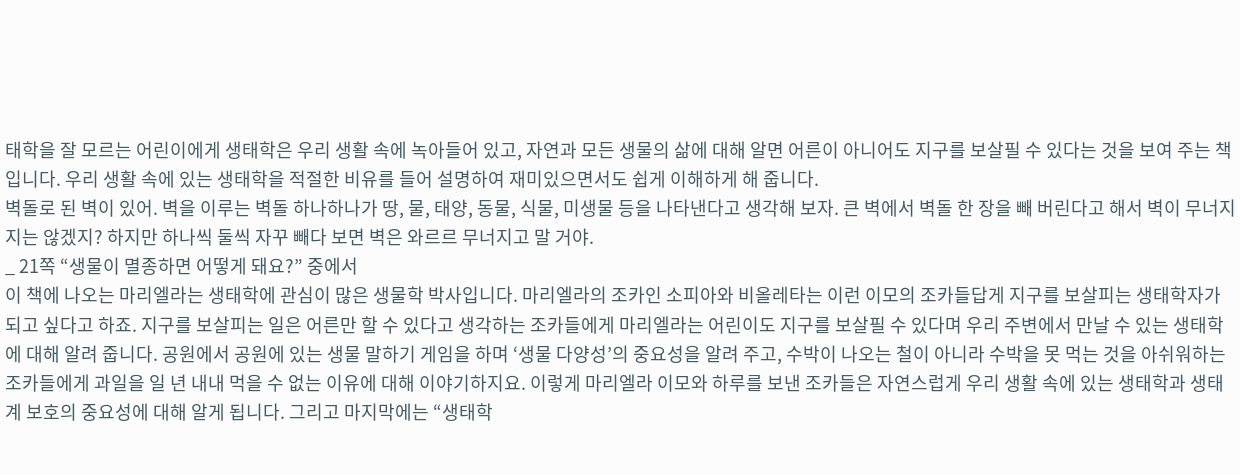태학을 잘 모르는 어린이에게 생태학은 우리 생활 속에 녹아들어 있고, 자연과 모든 생물의 삶에 대해 알면 어른이 아니어도 지구를 보살필 수 있다는 것을 보여 주는 책입니다. 우리 생활 속에 있는 생태학을 적절한 비유를 들어 설명하여 재미있으면서도 쉽게 이해하게 해 줍니다.
벽돌로 된 벽이 있어. 벽을 이루는 벽돌 하나하나가 땅, 물, 태양, 동물, 식물, 미생물 등을 나타낸다고 생각해 보자. 큰 벽에서 벽돌 한 장을 빼 버린다고 해서 벽이 무너지지는 않겠지? 하지만 하나씩 둘씩 자꾸 빼다 보면 벽은 와르르 무너지고 말 거야.
_ 21쪽 “생물이 멸종하면 어떻게 돼요?” 중에서
이 책에 나오는 마리엘라는 생태학에 관심이 많은 생물학 박사입니다. 마리엘라의 조카인 소피아와 비올레타는 이런 이모의 조카들답게 지구를 보살피는 생태학자가 되고 싶다고 하죠. 지구를 보살피는 일은 어른만 할 수 있다고 생각하는 조카들에게 마리엘라는 어린이도 지구를 보살필 수 있다며 우리 주변에서 만날 수 있는 생태학에 대해 알려 줍니다. 공원에서 공원에 있는 생물 말하기 게임을 하며 ‘생물 다양성’의 중요성을 알려 주고, 수박이 나오는 철이 아니라 수박을 못 먹는 것을 아쉬워하는 조카들에게 과일을 일 년 내내 먹을 수 없는 이유에 대해 이야기하지요. 이렇게 마리엘라 이모와 하루를 보낸 조카들은 자연스럽게 우리 생활 속에 있는 생태학과 생태계 보호의 중요성에 대해 알게 됩니다. 그리고 마지막에는 “생태학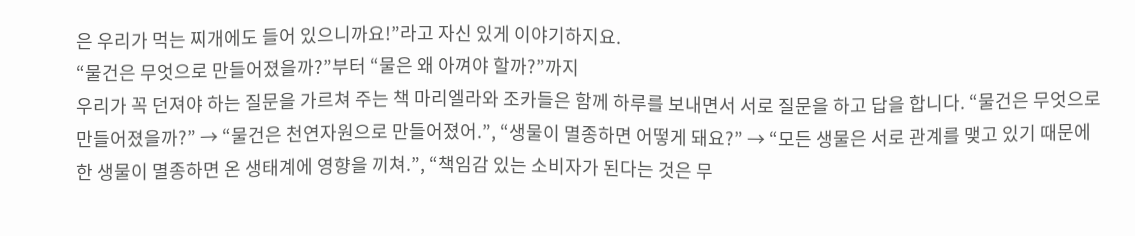은 우리가 먹는 찌개에도 들어 있으니까요!”라고 자신 있게 이야기하지요.
“물건은 무엇으로 만들어졌을까?”부터 “물은 왜 아껴야 할까?”까지
우리가 꼭 던져야 하는 질문을 가르쳐 주는 책 마리엘라와 조카들은 함께 하루를 보내면서 서로 질문을 하고 답을 합니다. “물건은 무엇으로 만들어졌을까?” → “물건은 천연자원으로 만들어졌어.”, “생물이 멸종하면 어떻게 돼요?” → “모든 생물은 서로 관계를 맺고 있기 때문에 한 생물이 멸종하면 온 생태계에 영향을 끼쳐.”, “책임감 있는 소비자가 된다는 것은 무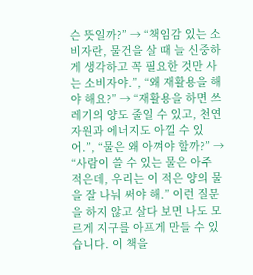슨 뜻일까?” → “책임감 있는 소비자란, 물건을 살 때 늘 신중하게 생각하고 꼭 필요한 것만 사는 소비자야.”, “왜 재활용을 해야 해요?” → “재활용을 하면 쓰레기의 양도 줄일 수 있고, 천연자원과 에너지도 아낄 수 있어.”, “물은 왜 아껴야 할까?” → “사람이 쓸 수 있는 물은 아주 적은데, 우리는 이 적은 양의 물을 잘 나눠 써야 해.” 이런 질문을 하지 않고 살다 보면 나도 모르게 지구를 아프게 만들 수 있습니다. 이 책을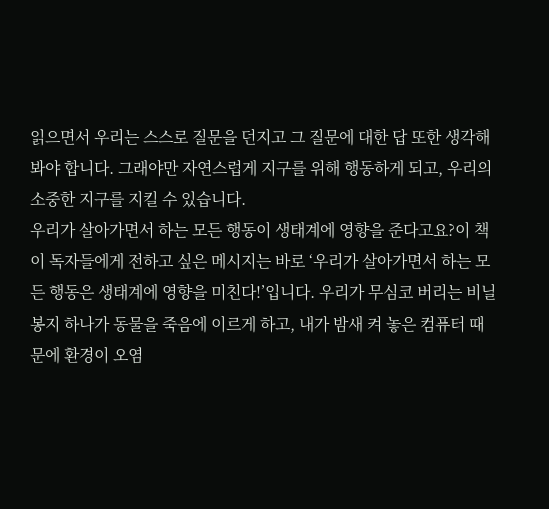읽으면서 우리는 스스로 질문을 던지고 그 질문에 대한 답 또한 생각해 봐야 합니다. 그래야만 자연스럽게 지구를 위해 행동하게 되고, 우리의 소중한 지구를 지킬 수 있습니다.
우리가 살아가면서 하는 모든 행동이 생태계에 영향을 준다고요?이 책이 독자들에게 전하고 싶은 메시지는 바로 ‘우리가 살아가면서 하는 모든 행동은 생태계에 영향을 미친다!’입니다. 우리가 무심코 버리는 비닐봉지 하나가 동물을 죽음에 이르게 하고, 내가 밤새 켜 놓은 컴퓨터 때문에 환경이 오염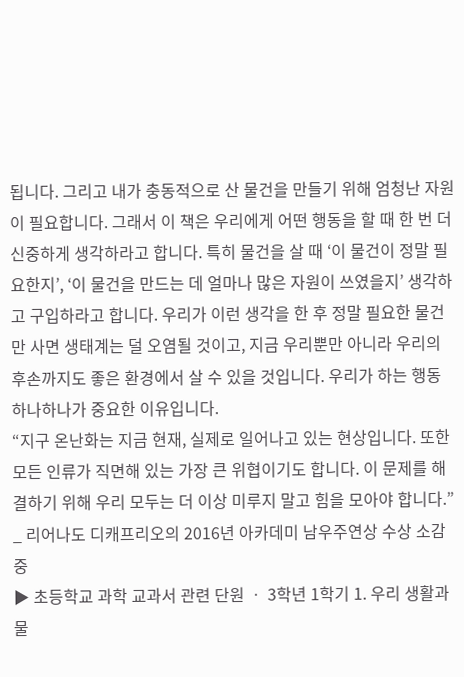됩니다. 그리고 내가 충동적으로 산 물건을 만들기 위해 엄청난 자원이 필요합니다. 그래서 이 책은 우리에게 어떤 행동을 할 때 한 번 더 신중하게 생각하라고 합니다. 특히 물건을 살 때 ‘이 물건이 정말 필요한지’, ‘이 물건을 만드는 데 얼마나 많은 자원이 쓰였을지’ 생각하고 구입하라고 합니다. 우리가 이런 생각을 한 후 정말 필요한 물건만 사면 생태계는 덜 오염될 것이고, 지금 우리뿐만 아니라 우리의 후손까지도 좋은 환경에서 살 수 있을 것입니다. 우리가 하는 행동 하나하나가 중요한 이유입니다.
“지구 온난화는 지금 현재, 실제로 일어나고 있는 현상입니다. 또한 모든 인류가 직면해 있는 가장 큰 위협이기도 합니다. 이 문제를 해결하기 위해 우리 모두는 더 이상 미루지 말고 힘을 모아야 합니다.”
_ 리어나도 디캐프리오의 2016년 아카데미 남우주연상 수상 소감 중
▶ 초등학교 과학 교과서 관련 단원 ㆍ 3학년 1학기 1. 우리 생활과 물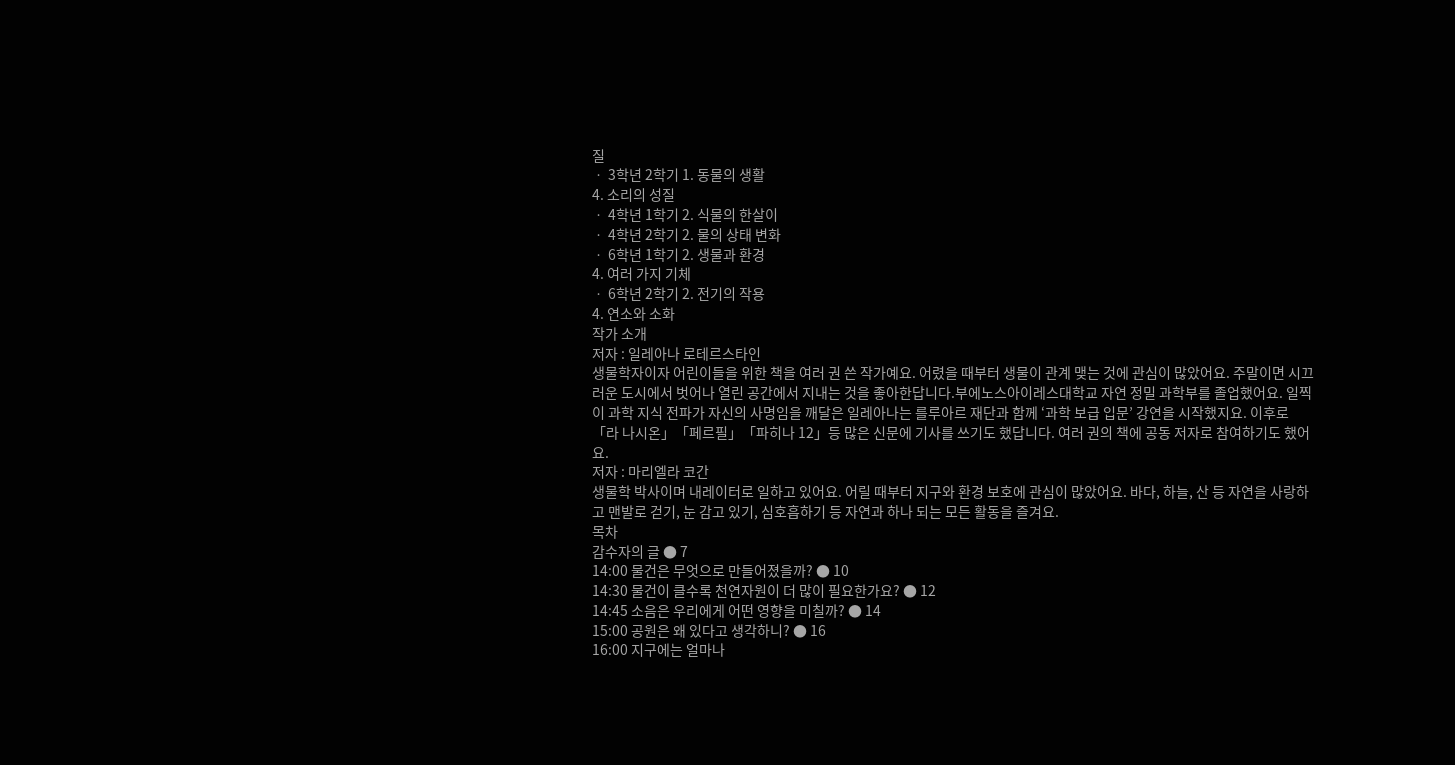질
ㆍ 3학년 2학기 1. 동물의 생활
4. 소리의 성질
ㆍ 4학년 1학기 2. 식물의 한살이
ㆍ 4학년 2학기 2. 물의 상태 변화
ㆍ 6학년 1학기 2. 생물과 환경
4. 여러 가지 기체
ㆍ 6학년 2학기 2. 전기의 작용
4. 연소와 소화
작가 소개
저자 : 일레아나 로테르스타인
생물학자이자 어린이들을 위한 책을 여러 권 쓴 작가예요. 어렸을 때부터 생물이 관계 맺는 것에 관심이 많았어요. 주말이면 시끄러운 도시에서 벗어나 열린 공간에서 지내는 것을 좋아한답니다.부에노스아이레스대학교 자연 정밀 과학부를 졸업했어요. 일찍이 과학 지식 전파가 자신의 사명임을 깨달은 일레아나는 를루아르 재단과 함께 ‘과학 보급 입문’ 강연을 시작했지요. 이후로 「라 나시온」「페르필」「파히나 12」등 많은 신문에 기사를 쓰기도 했답니다. 여러 권의 책에 공동 저자로 참여하기도 했어요.
저자 : 마리엘라 코간
생물학 박사이며 내레이터로 일하고 있어요. 어릴 때부터 지구와 환경 보호에 관심이 많았어요. 바다, 하늘, 산 등 자연을 사랑하고 맨발로 걷기, 눈 감고 있기, 심호흡하기 등 자연과 하나 되는 모든 활동을 즐겨요.
목차
감수자의 글 ● 7
14:00 물건은 무엇으로 만들어졌을까? ● 10
14:30 물건이 클수록 천연자원이 더 많이 필요한가요? ● 12
14:45 소음은 우리에게 어떤 영향을 미칠까? ● 14
15:00 공원은 왜 있다고 생각하니? ● 16
16:00 지구에는 얼마나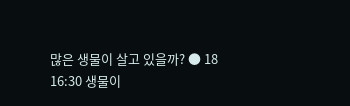많은 생물이 살고 있을까? ● 18
16:30 생물이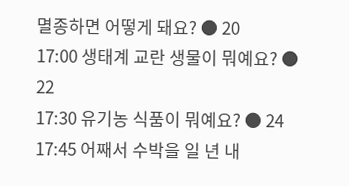멸종하면 어떻게 돼요? ● 20
17:00 생태계 교란 생물이 뭐예요? ● 22
17:30 유기농 식품이 뭐예요? ● 24
17:45 어째서 수박을 일 년 내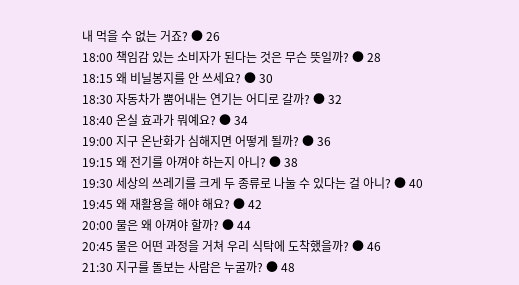내 먹을 수 없는 거죠? ● 26
18:00 책임감 있는 소비자가 된다는 것은 무슨 뜻일까? ● 28
18:15 왜 비닐봉지를 안 쓰세요? ● 30
18:30 자동차가 뿜어내는 연기는 어디로 갈까? ● 32
18:40 온실 효과가 뭐예요? ● 34
19:00 지구 온난화가 심해지면 어떻게 될까? ● 36
19:15 왜 전기를 아껴야 하는지 아니? ● 38
19:30 세상의 쓰레기를 크게 두 종류로 나눌 수 있다는 걸 아니? ● 40
19:45 왜 재활용을 해야 해요? ● 42
20:00 물은 왜 아껴야 할까? ● 44
20:45 물은 어떤 과정을 거쳐 우리 식탁에 도착했을까? ● 46
21:30 지구를 돌보는 사람은 누굴까? ● 48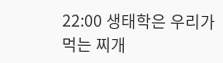22:00 생태학은 우리가 먹는 찌개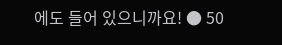에도 들어 있으니까요! ● 50